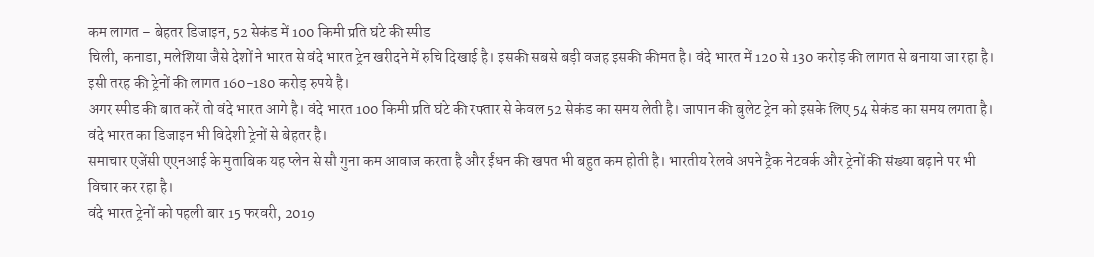कम लागत – बेहतर डिजाइन, 52 सेकंड में 100 किमी प्रति घंटे की स्पीड
चिली, कनाडा, मलेशिया जैसे देशों ने भारत से वंदे भारत ट्रेन खरीदने में रुचि दिखाई है। इसकी सबसे बड़ी वजह इसकी कीमत है। वंदे भारत में 120 से 130 करोड़ की लागत से बनाया जा रहा है। इसी तरह की ट्रेनों की लागत 160-180 करोड़ रुपये है।
अगर स्पीड की बात करें तो वंदे भारत आगे है। वंदे भारत 100 किमी प्रति घंटे की रफ्तार से केवल 52 सेकंड का समय लेती है। जापान की बुलेट ट्रेन को इसके लिए 54 सेकंड का समय लगता है। वंदे भारत का डिजाइन भी विदेशी ट्रेनों से बेहतर है।
समाचार एजेंसी एएनआई के मुताबिक यह प्लेन से सौ गुना कम आवाज करता है और ईंधन की खपत भी बहुत कम होती है। भारतीय रेलवे अपने ट्रैक नेटवर्क और ट्रेनों की संख्या बढ़ाने पर भी विचार कर रहा है।
वंदे भारत ट्रेनों को पहली बार 15 फरवरी, 2019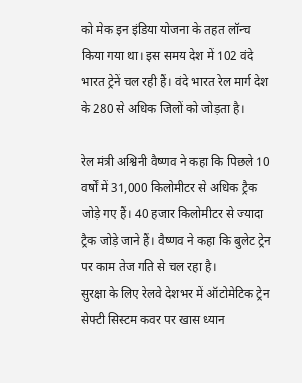को मेक इन इंडिया योजना के तहत लॉन्च किया गया था। इस समय देश में 102 वंदे भारत ट्रेनें चल रही हैं। वंदे भारत रेल मार्ग देश के 280 से अधिक जिलों को जोड़ता है।

रेल मंत्री अश्विनी वैष्णव ने कहा कि पिछले 10 वर्षों में 31,000 किलोमीटर से अधिक ट्रैक जोड़े गए हैं। 40 हजार किलोमीटर से ज्यादा ट्रैक जोड़े जाने हैं। वैष्णव ने कहा कि बुलेट ट्रेन पर काम तेज गति से चल रहा है।
सुरक्षा के लिए रेलवे देशभर में ऑटोमेटिक ट्रेन सेफ्टी सिस्टम कवर पर खास ध्यान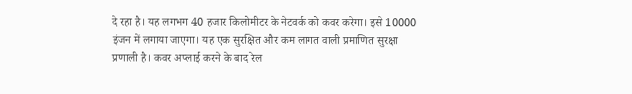दे रहा है। यह लगभग 40 हजार किलोमीटर के नेटवर्क को कवर करेगा। इसे 10000 इंजन में लगाया जाएगा। यह एक सुरक्षित और कम लागत वाली प्रमाणित सुरक्षा प्रणाली है। कवर अप्लाई करने के बाद रेल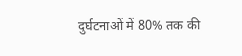दुर्घटनाओं में 80% तक की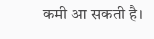कमी आ सकती है।